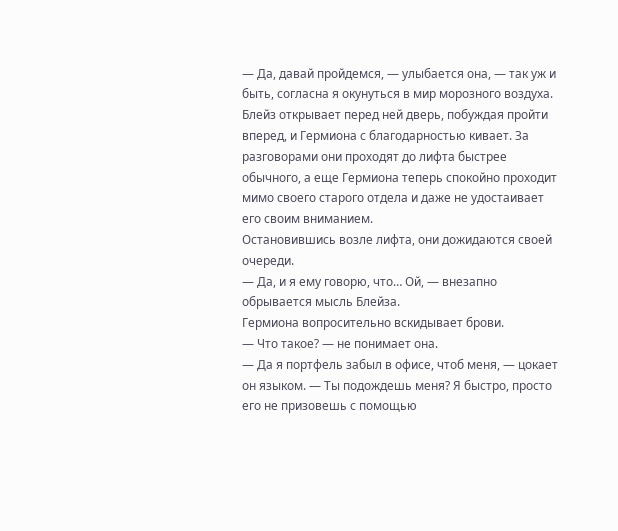— Да, давай пройдемся, — улыбается она, — так уж и быть, согласна я окунуться в мир морозного воздуха.
Блейз открывает перед ней дверь, побуждая пройти вперед, и Гермиона с благодарностью кивает. За разговорами они проходят до лифта быстрее обычного, а еще Гермиона теперь спокойно проходит мимо своего старого отдела и даже не удостаивает его своим вниманием.
Остановившись возле лифта, они дожидаются своей очереди.
— Да, и я ему говорю, что… Ой, — внезапно обрывается мысль Блейза.
Гермиона вопросительно вскидывает брови.
— Что такое? — не понимает она.
— Да я портфель забыл в офисе, чтоб меня, — цокает он языком. — Ты подождешь меня? Я быстро, просто его не призовешь с помощью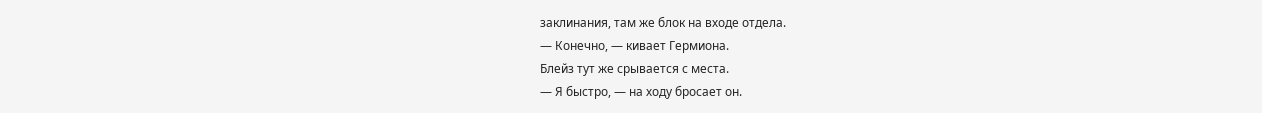заклинания, там же блок на входе отдела.
— Конечно, — кивает Гермиона.
Блейз тут же срывается с места.
— Я быстро, — на ходу бросает он.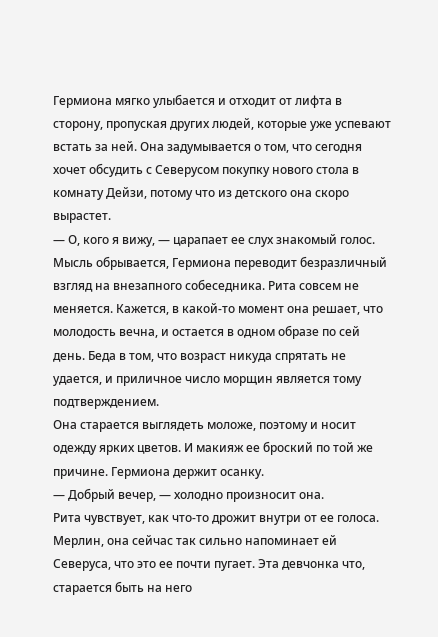Гермиона мягко улыбается и отходит от лифта в сторону, пропуская других людей, которые уже успевают встать за ней. Она задумывается о том, что сегодня хочет обсудить с Северусом покупку нового стола в комнату Дейзи, потому что из детского она скоро вырастет.
— О, кого я вижу, — царапает ее слух знакомый голос.
Мысль обрывается, Гермиона переводит безразличный взгляд на внезапного собеседника. Рита совсем не меняется. Кажется, в какой-то момент она решает, что молодость вечна, и остается в одном образе по сей день. Беда в том, что возраст никуда спрятать не удается, и приличное число морщин является тому подтверждением.
Она старается выглядеть моложе, поэтому и носит одежду ярких цветов. И макияж ее броский по той же причине. Гермиона держит осанку.
— Добрый вечер, — холодно произносит она.
Рита чувствует, как что-то дрожит внутри от ее голоса. Мерлин, она сейчас так сильно напоминает ей Северуса, что это ее почти пугает. Эта девчонка что, старается быть на него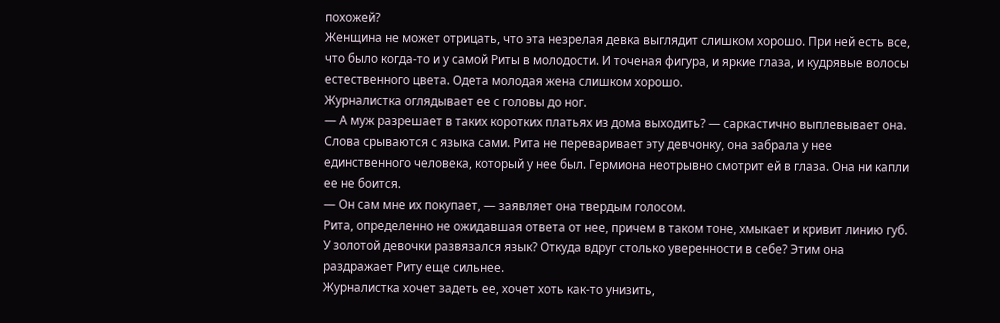похожей?
Женщина не может отрицать, что эта незрелая девка выглядит слишком хорошо. При ней есть все, что было когда-то и у самой Риты в молодости. И точеная фигура, и яркие глаза, и кудрявые волосы естественного цвета. Одета молодая жена слишком хорошо.
Журналистка оглядывает ее с головы до ног.
— А муж разрешает в таких коротких платьях из дома выходить? — саркастично выплевывает она.
Слова срываются с языка сами. Рита не переваривает эту девчонку, она забрала у нее единственного человека, который у нее был. Гермиона неотрывно смотрит ей в глаза. Она ни капли ее не боится.
— Он сам мне их покупает, — заявляет она твердым голосом.
Рита, определенно не ожидавшая ответа от нее, причем в таком тоне, хмыкает и кривит линию губ. У золотой девочки развязался язык? Откуда вдруг столько уверенности в себе? Этим она раздражает Риту еще сильнее.
Журналистка хочет задеть ее, хочет хоть как-то унизить,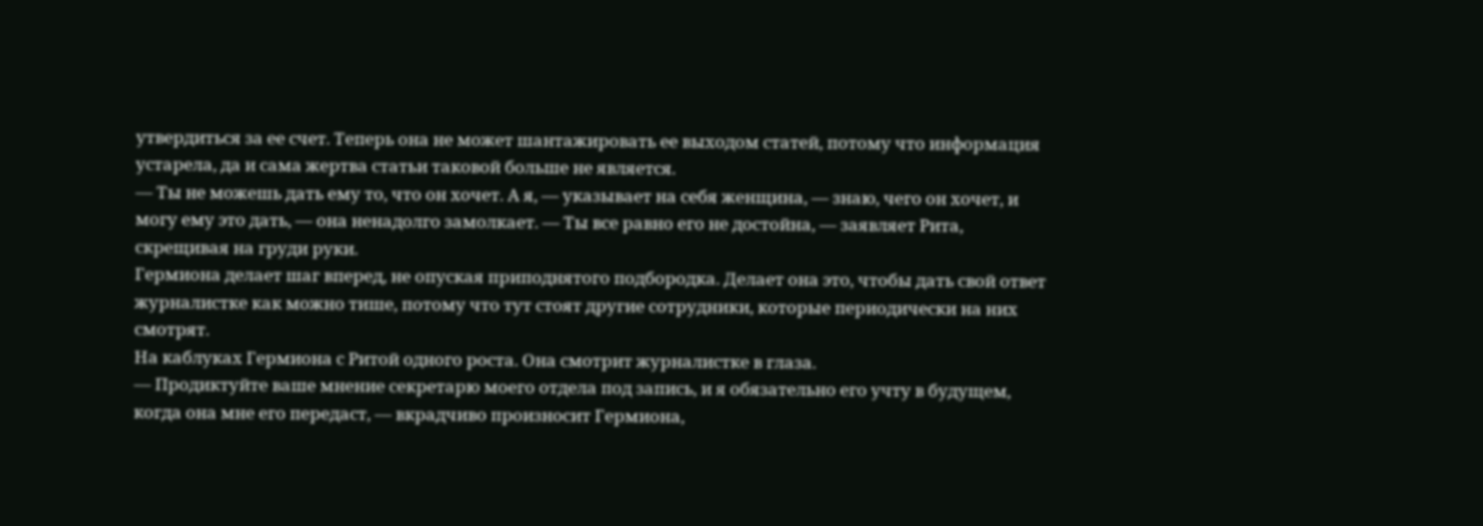утвердиться за ее счет. Теперь она не может шантажировать ее выходом статей, потому что информация устарела, да и сама жертва статьи таковой больше не является.
— Ты не можешь дать ему то, что он хочет. А я, — указывает на себя женщина, — знаю, чего он хочет, и могу ему это дать, — она ненадолго замолкает. — Ты все равно его не достойна, — заявляет Рита, скрещивая на груди руки.
Гермиона делает шаг вперед, не опуская приподнятого подбородка. Делает она это, чтобы дать свой ответ журналистке как можно тише, потому что тут стоят другие сотрудники, которые периодически на них смотрят.
На каблуках Гермиона с Ритой одного роста. Она смотрит журналистке в глаза.
— Продиктуйте ваше мнение секретарю моего отдела под запись, и я обязательно его учту в будущем, когда она мне его передаст, — вкрадчиво произносит Гермиона,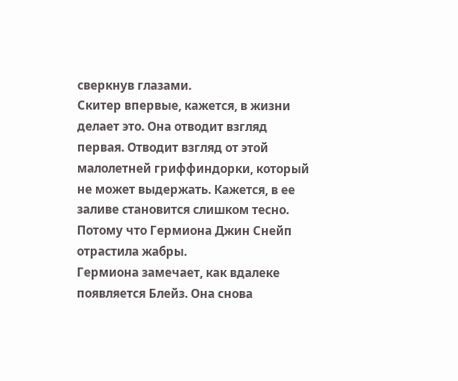сверкнув глазами.
Скитер впервые, кажется, в жизни делает это. Она отводит взгляд первая. Отводит взгляд от этой малолетней гриффиндорки, который не может выдержать. Кажется, в ее заливе становится слишком тесно.
Потому что Гермиона Джин Снейп отрастила жабры.
Гермиона замечает, как вдалеке появляется Блейз. Она снова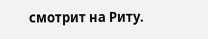смотрит на Риту.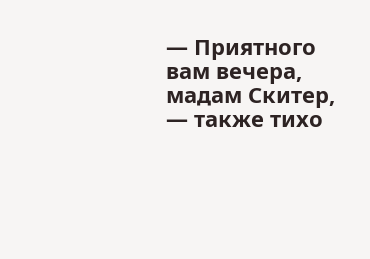— Приятного вам вечера, мадам Скитер, — также тихо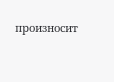произносит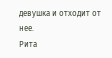девушка и отходит от нее.
Рита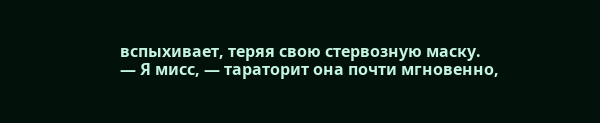вспыхивает, теряя свою стервозную маску.
— Я мисс, — тараторит она почти мгновенно,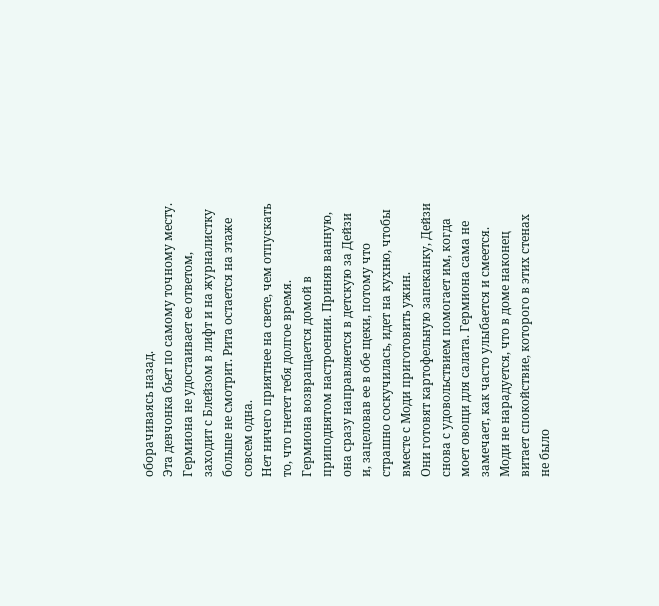оборачиваясь назад.
Эта девчонка бьет по самому точному месту. Гермиона не удостаивает ее ответом, заходит с Блейзом в лифт и на журналистку больше не смотрит. Рита остается на этаже совсем одна.
Нет ничего приятнее на свете, чем отпускать то, что гнетет тебя долгое время.
Гермиона возвращается домой в приподнятом настроении. Приняв ванную, она сразу направляется в детскую за Дейзи и, зацеловав ее в обе щеки, потому что страшно соскучилась, идет на кухню, чтобы вместе с Моди приготовить ужин.
Они готовят картофельную запеканку, Дейзи снова с удовольствием помогает им, когда моет овощи для салата. Гермиона сама не замечает, как часто улыбается и смеется. Моди не нарадуется, что в доме наконец витает спокойствие, которого в этих стенах не было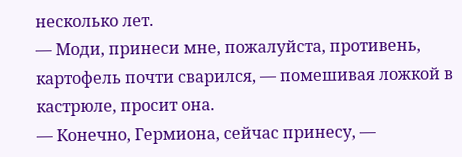несколько лет.
— Моди, принеси мне, пожалуйста, противень, картофель почти сварился, — помешивая ложкой в кастрюле, просит она.
— Конечно, Гермиона, сейчас принесу, —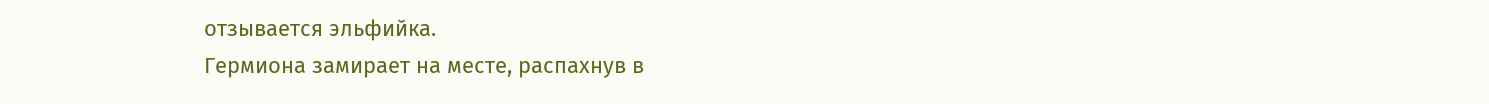отзывается эльфийка.
Гермиона замирает на месте, распахнув в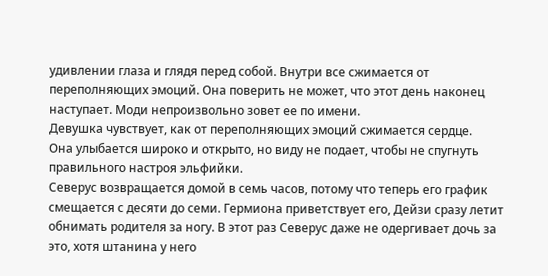удивлении глаза и глядя перед собой. Внутри все сжимается от переполняющих эмоций. Она поверить не может, что этот день наконец наступает. Моди непроизвольно зовет ее по имени.
Девушка чувствует, как от переполняющих эмоций сжимается сердце.
Она улыбается широко и открыто, но виду не подает, чтобы не спугнуть правильного настроя эльфийки.
Северус возвращается домой в семь часов, потому что теперь его график смещается с десяти до семи. Гермиона приветствует его, Дейзи сразу летит обнимать родителя за ногу. В этот раз Северус даже не одергивает дочь за это, хотя штанина у него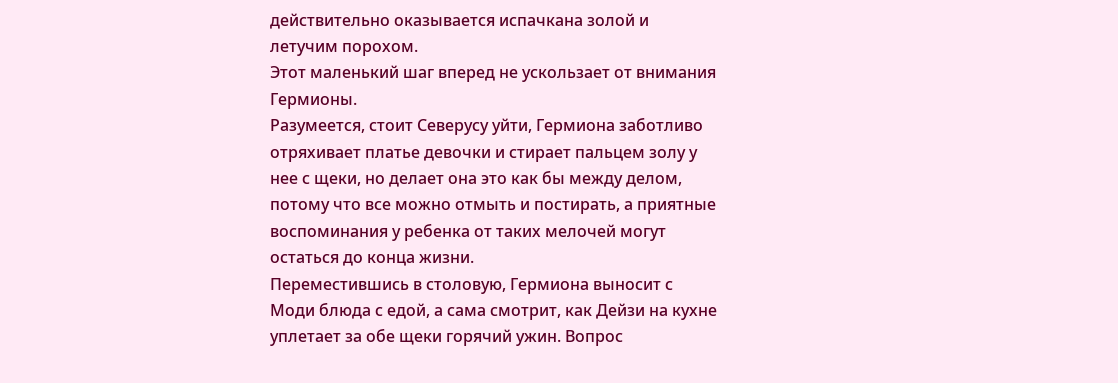действительно оказывается испачкана золой и летучим порохом.
Этот маленький шаг вперед не ускользает от внимания Гермионы.
Разумеется, стоит Северусу уйти, Гермиона заботливо отряхивает платье девочки и стирает пальцем золу у нее с щеки, но делает она это как бы между делом, потому что все можно отмыть и постирать, а приятные воспоминания у ребенка от таких мелочей могут остаться до конца жизни.
Переместившись в столовую, Гермиона выносит с Моди блюда с едой, а сама смотрит, как Дейзи на кухне уплетает за обе щеки горячий ужин. Вопрос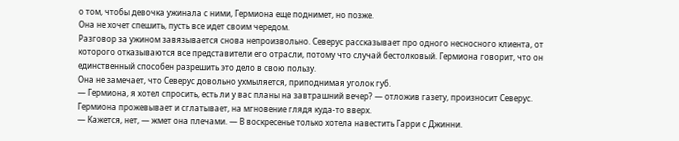о том, чтобы девочка ужинала с ними, Гермиона еще поднимет, но позже.
Она не хочет спешить, пусть все идет своим чередом.
Разговор за ужином завязывается снова непроизвольно. Северус рассказывает про одного несносного клиента, от которого отказываются все представители его отрасли, потому что случай бестолковый. Гермиона говорит, что он единственный способен разрешить это дело в свою пользу.
Она не замечает, что Северус довольно ухмыляется, приподнимая уголок губ.
— Гермиона, я хотел спросить, есть ли у вас планы на завтрашний вечер? — отложив газету, произносит Северус.
Гермиона прожевывает и сглатывает, на мгновение глядя куда-то вверх.
— Кажется, нет, — жмет она плечами. — В воскресенье только хотела навестить Гарри с Джинни.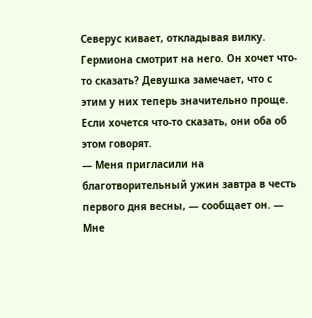Северус кивает, откладывая вилку. Гермиона смотрит на него. Он хочет что-то сказать? Девушка замечает, что с этим у них теперь значительно проще. Если хочется что-то сказать, они оба об этом говорят.
— Меня пригласили на благотворительный ужин завтра в честь первого дня весны, — сообщает он. — Мне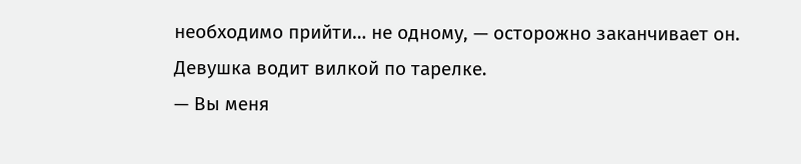необходимо прийти… не одному, — осторожно заканчивает он.
Девушка водит вилкой по тарелке.
— Вы меня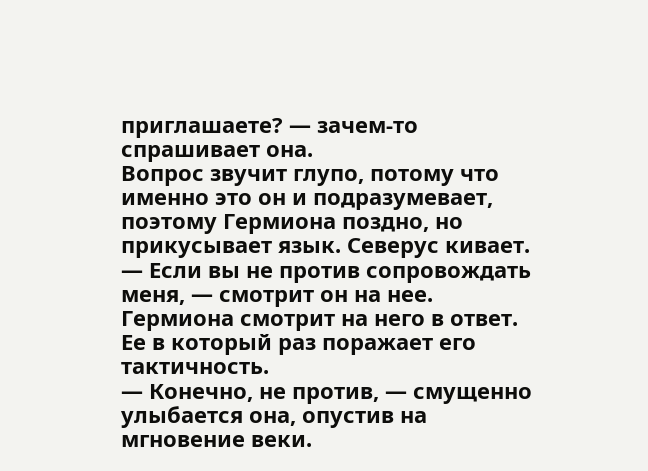приглашаете? — зачем-то спрашивает она.
Вопрос звучит глупо, потому что именно это он и подразумевает, поэтому Гермиона поздно, но прикусывает язык. Северус кивает.
— Если вы не против сопровождать меня, — смотрит он на нее.
Гермиона смотрит на него в ответ. Ее в который раз поражает его тактичность.
— Конечно, не против, — смущенно улыбается она, опустив на мгновение веки.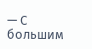— С большим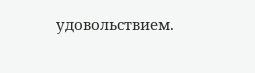удовольствием.